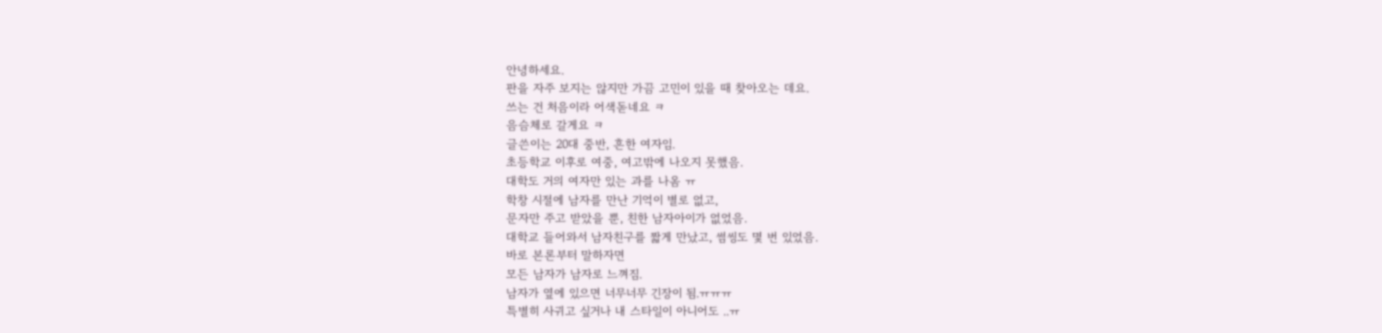안녕하세요.
판을 자주 보지는 않지만 가끔 고민이 있을 때 찾아오는 데요.
쓰는 건 처음이라 어색돋네요 ㅋ
음슴체로 갈게요 ㅋ
글쓴이는 20대 중반, 흔한 여자임.
초등학교 이후로 여중, 여고밖에 나오지 못했음.
대학도 거의 여자만 있는 과를 나옴 ㅠ
학창 시절에 남자를 만난 기억이 별로 없고,
문자만 주고 받았을 뿐, 친한 남자아이가 없었음.
대학교 들어와서 남자친구를 짧게 만났고, 썸씽도 몇 번 있었음.
바로 본론부터 말하자면
모든 남자가 남자로 느껴짐.
남자가 옆에 있으면 너무너무 긴장이 됨.ㅠㅠㅠ
특별히 사귀고 싶거나 내 스타일이 아니어도 ..ㅠ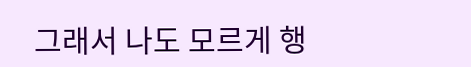그래서 나도 모르게 행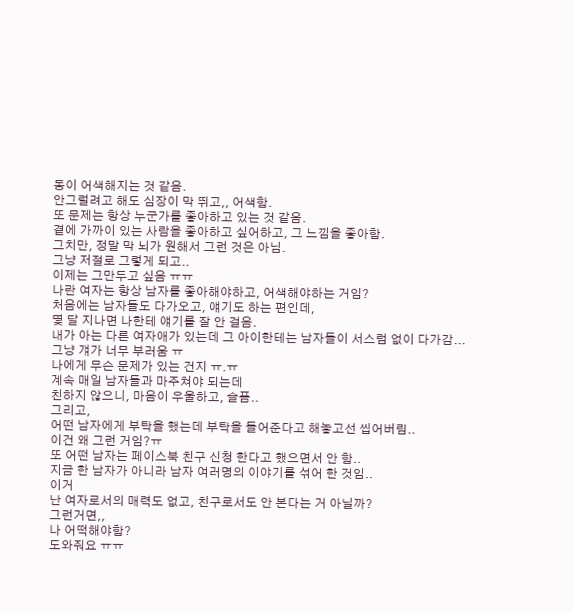동이 어색해지는 것 같음.
안그럴려고 해도 심장이 막 뛰고,, 어색함.
또 문제는 항상 누군가를 좋아하고 있는 것 같음.
곁에 가까이 있는 사람을 좋아하고 싶어하고, 그 느낌을 좋아함.
그치만, 정말 막 뇌가 원해서 그런 것은 아님.
그냥 저절로 그렇게 되고..
이제는 그만두고 싶음 ㅠㅠ
나란 여자는 항상 남자를 좋아해야하고, 어색해야하는 거임?
처음에는 남자들도 다가오고, 얘기도 하는 편인데,
몇 달 지나면 나한테 얘기를 잘 안 걸음.
내가 아는 다른 여자애가 있는데 그 아이한테는 남자들이 서스럼 없이 다가감...
그냥 걔가 너무 부러움 ㅠ
나에게 무슨 문제가 있는 건지 ㅠ.ㅠ
계속 매일 남자들과 마주쳐야 되는데
친하지 않으니, 마음이 우울하고, 슬픔..
그리고,
어떤 남자에게 부탁을 했는데 부탁을 들어준다고 해놓고선 씹어버림..
이건 왜 그런 거임?ㅠ
또 어떤 남자는 페이스북 친구 신청 한다고 했으면서 안 함..
지금 한 남자가 아니라 남자 여러명의 이야기를 섞어 한 것임..
이거
난 여자로서의 매력도 없고, 친구로서도 안 본다는 거 아닐까?
그런거면,,
나 어떡해야함?
도와줘요 ㅠㅠ